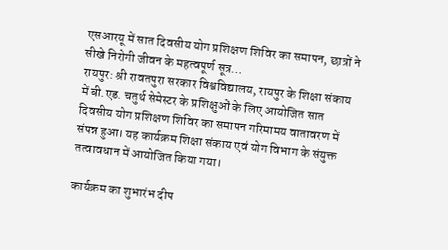एसआरयू में सात दिवसीय योग प्रशिक्षण शिविर का समापन, छात्रों ने सीखे निरोगी जीवन के महत्वपूर्ण सूत्र…
रायपुर: श्री रावतपुरा सरकार विश्वविद्यालय, रायपुर के शिक्षा संकाय में बी.एड. चतुर्थ सेमेस्टर के प्रशिक्षुओं के लिए आयोजित सात दिवसीय योग प्रशिक्षण शिविर का समापन गरिमामय वातावरण में संपन्न हुआ। यह कार्यक्रम शिक्षा संकाय एवं योग विभाग के संयुक्त तत्वावधान में आयोजित किया गया।

कार्यक्रम का शुभारंभ दीप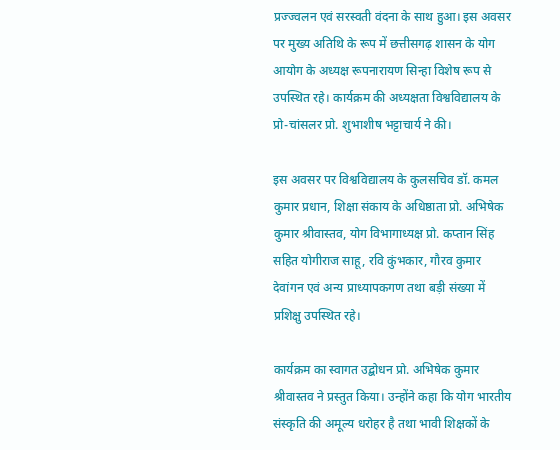प्रज्ज्वलन एवं सरस्वती वंदना के साथ हुआ। इस अवसर पर मुख्य अतिथि के रूप में छत्तीसगढ़ शासन के योग आयोग के अध्यक्ष रूपनारायण सिन्हा विशेष रूप से उपस्थित रहे। कार्यक्रम की अध्यक्षता विश्वविद्यालय के प्रो-चांसलर प्रो. शुभाशीष भट्टाचार्य ने की।

इस अवसर पर विश्वविद्यालय के कुलसचिव डॉ. कमल कुमार प्रधान, शिक्षा संकाय के अधिष्ठाता प्रो. अभिषेक कुमार श्रीवास्तव, योग विभागाध्यक्ष प्रो. कप्तान सिंह सहित योगीराज साहू, रवि कुंभकार, गौरव कुमार देवांगन एवं अन्य प्राध्यापकगण तथा बड़ी संख्या में प्रशिक्षु उपस्थित रहे।

कार्यक्रम का स्वागत उद्बोधन प्रो. अभिषेक कुमार श्रीवास्तव ने प्रस्तुत किया। उन्होंने कहा कि योग भारतीय संस्कृति की अमूल्य धरोहर है तथा भावी शिक्षकों के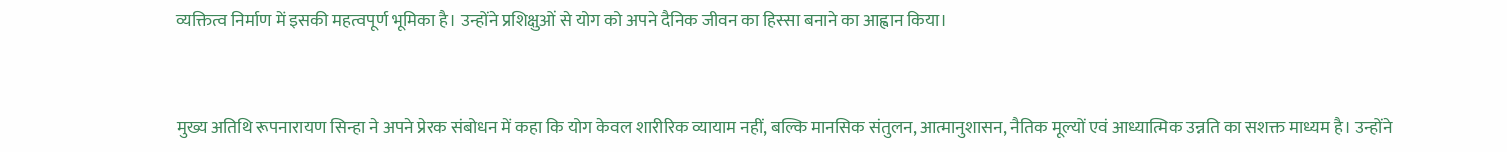व्यक्तित्व निर्माण में इसकी महत्वपूर्ण भूमिका है। उन्होंने प्रशिक्षुओं से योग को अपने दैनिक जीवन का हिस्सा बनाने का आह्वान किया।


मुख्य अतिथि रूपनारायण सिन्हा ने अपने प्रेरक संबोधन में कहा कि योग केवल शारीरिक व्यायाम नहीं, बल्कि मानसिक संतुलन, आत्मानुशासन, नैतिक मूल्यों एवं आध्यात्मिक उन्नति का सशक्त माध्यम है। उन्होंने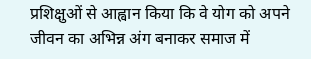प्रशिक्षुओं से आह्वान किया कि वे योग को अपने जीवन का अभिन्न अंग बनाकर समाज में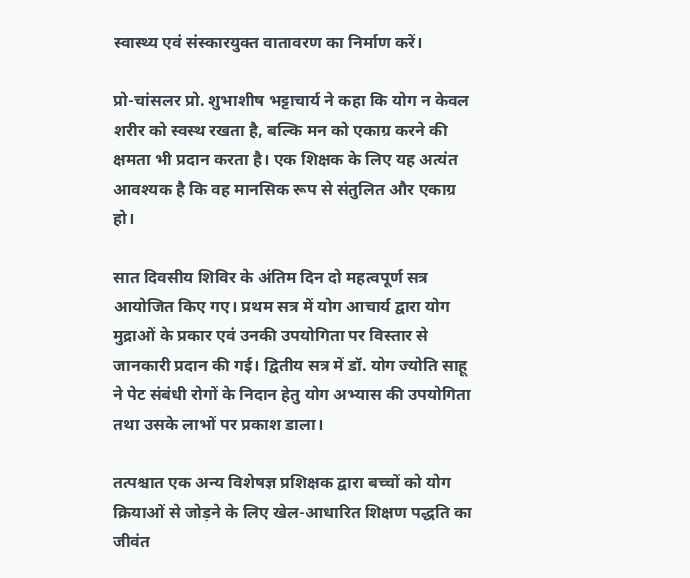स्वास्थ्य एवं संस्कारयुक्त वातावरण का निर्माण करें।

प्रो-चांसलर प्रो. शुभाशीष भट्टाचार्य ने कहा कि योग न केवल शरीर को स्वस्थ रखता है, बल्कि मन को एकाग्र करने की क्षमता भी प्रदान करता है। एक शिक्षक के लिए यह अत्यंत आवश्यक है कि वह मानसिक रूप से संतुलित और एकाग्र हो।

सात दिवसीय शिविर के अंतिम दिन दो महत्वपूर्ण सत्र आयोजित किए गए। प्रथम सत्र में योग आचार्य द्वारा योग मुद्राओं के प्रकार एवं उनकी उपयोगिता पर विस्तार से जानकारी प्रदान की गई। द्वितीय सत्र में डॉ. योग ज्योति साहू ने पेट संबंधी रोगों के निदान हेतु योग अभ्यास की उपयोगिता तथा उसके लाभों पर प्रकाश डाला।

तत्पश्चात एक अन्य विशेषज्ञ प्रशिक्षक द्वारा बच्चों को योग क्रियाओं से जोड़ने के लिए खेल-आधारित शिक्षण पद्धति का जीवंत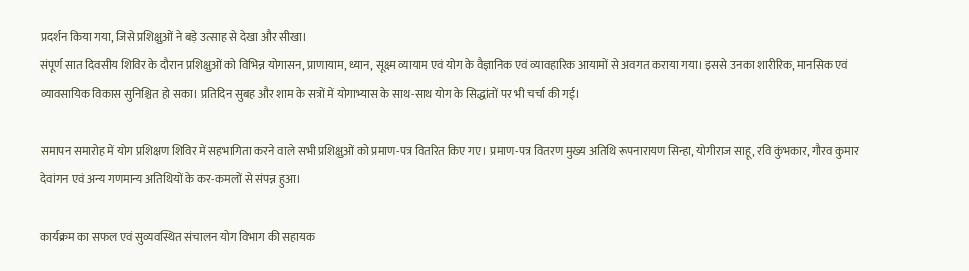प्रदर्शन किया गया, जिसे प्रशिक्षुओं ने बड़े उत्साह से देखा और सीखा।
संपूर्ण सात दिवसीय शिविर के दौरान प्रशिक्षुओं को विभिन्न योगासन, प्राणायाम, ध्यान, सूक्ष्म व्यायाम एवं योग के वैज्ञानिक एवं व्यावहारिक आयामों से अवगत कराया गया। इससे उनका शारीरिक, मानसिक एवं व्यावसायिक विकास सुनिश्चित हो सका। प्रतिदिन सुबह और शाम के सत्रों में योगाभ्यास के साथ-साथ योग के सिद्धांतों पर भी चर्चा की गई।

समापन समारोह में योग प्रशिक्षण शिविर में सहभागिता करने वाले सभी प्रशिक्षुओं को प्रमाण-पत्र वितरित किए गए। प्रमाण-पत्र वितरण मुख्य अतिथि रूपनारायण सिन्हा, योगीराज साहू, रवि कुंभकार, गौरव कुमार देवांगन एवं अन्य गणमान्य अतिथियों के कर-कमलों से संपन्न हुआ।

कार्यक्रम का सफल एवं सुव्यवस्थित संचालन योग विभाग की सहायक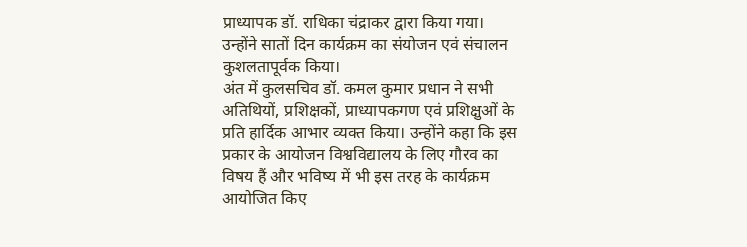प्राध्यापक डॉ. राधिका चंद्राकर द्वारा किया गया। उन्होंने सातों दिन कार्यक्रम का संयोजन एवं संचालन कुशलतापूर्वक किया।
अंत में कुलसचिव डॉ. कमल कुमार प्रधान ने सभी अतिथियों, प्रशिक्षकों, प्राध्यापकगण एवं प्रशिक्षुओं के प्रति हार्दिक आभार व्यक्त किया। उन्होंने कहा कि इस प्रकार के आयोजन विश्वविद्यालय के लिए गौरव का विषय हैं और भविष्य में भी इस तरह के कार्यक्रम आयोजित किए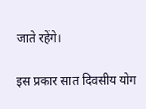जाते रहेंगे।

इस प्रकार सात दिवसीय योग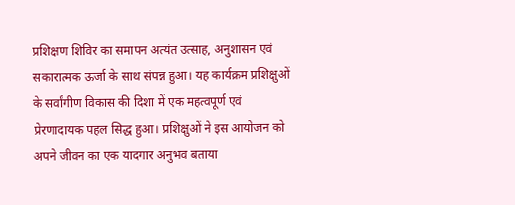प्रशिक्षण शिविर का समापन अत्यंत उत्साह, अनुशासन एवं सकारात्मक ऊर्जा के साथ संपन्न हुआ। यह कार्यक्रम प्रशिक्षुओं के सर्वांगीण विकास की दिशा में एक महत्वपूर्ण एवं प्रेरणादायक पहल सिद्ध हुआ। प्रशिक्षुओं ने इस आयोजन को अपने जीवन का एक यादगार अनुभव बताया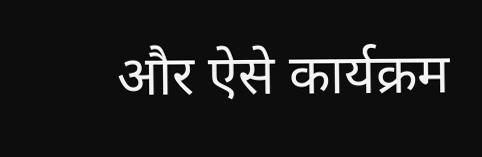और ऐसे कार्यक्रम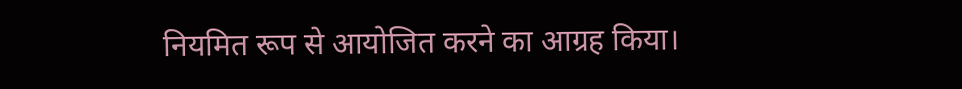नियमित रूप से आयोजित करने का आग्रह किया।